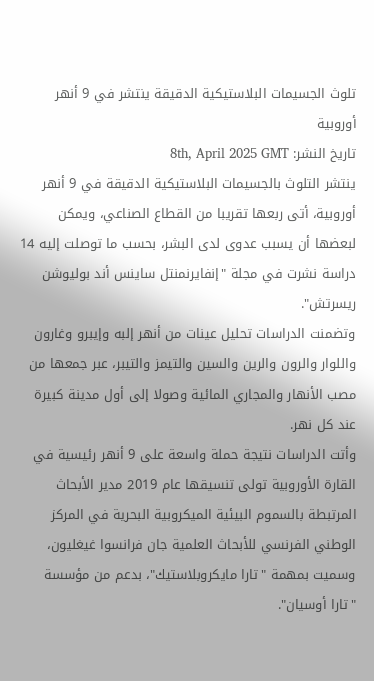تلوث الجسيمات البلاستيكية الدقيقة ينتشر في 9 أنهر أوروبية
تاريخ النشر: 8th, April 2025 GMT
ينتشر التلوث بالجسيمات البلاستيكية الدقيقة في 9 أنهر أوروبية، أتى ربعها تقريبا من القطاع الصناعي، ويمكن لبعضها أن يسبب عدوى لدى البشر، بحسب ما توصلت إليه 14 دراسة نشرت في مجلة "إنفايرنمنتل ساينس أند بوليوشن ريسرتش".
وتضمنت الدراسات تحليل عينات من أنهر إلبه وإيبرو وغارون واللوار والرون والرين والسين والتيمز والتيبر، عبر جمعها من مصب الأنهار والمجاري المائية وصولا إلى أول مدينة كبيرة عند كل نهر.
وأتت الدراسات نتيجة حملة واسعة على 9 أنهر رئيسية في القارة الأوروبية تولى تنسيقها عام 2019 مدير الأبحاث المرتبطة بالسموم البيئية الميكروبية البحرية في المركز الوطني الفرنسي للأبحاث العلمية جان فرانسوا غيغليون، وسميت بمهمة "تارا مايكروبلاستيك"، بدعم من مؤسسة "تارا أوسيان".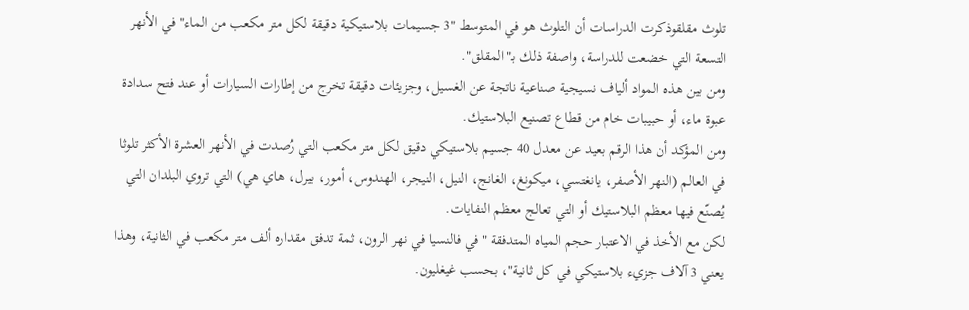تلوث مقلقوذكرت الدراسات أن التلوث هو في المتوسط "3 جسيمات بلاستيكية دقيقة لكل متر مكعب من الماء" في الأنهر التسعة التي خضعت للدراسة، واصفة ذلك بـ"المقلق".
ومن بين هذه المواد ألياف نسيجية صناعية ناتجة عن الغسيل، وجزيئات دقيقة تخرج من إطارات السيارات أو عند فتح سدادة عبوة ماء، أو حبيبات خام من قطاع تصنيع البلاستيك.
ومن المؤكد أن هذا الرقم بعيد عن معدل 40 جسيم بلاستيكي دقيق لكل متر مكعب التي رُصدت في الأنهر العشرة الأكثر تلوثا في العالم (النهر الأصفر، يانغتسي، ميكونغ، الغانج، النيل، النيجر، الهندوس، أمور، بيرل، هاي هي) التي تروي البلدان التي يُصنّع فيها معظم البلاستيك أو التي تعالج معظم النفايات.
لكن مع الأخذ في الاعتبار حجم المياه المتدفقة "في فالنسيا في نهر الرون، ثمة تدفق مقداره ألف متر مكعب في الثانية، وهذا يعني 3 آلاف جزيء بلاستيكي في كل ثانية"، بحسب غيغليون.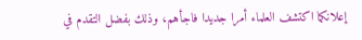إعلانكما اكتشف العلماء أمرا جديدا فاجأهم، وذلك بفضل التقدم في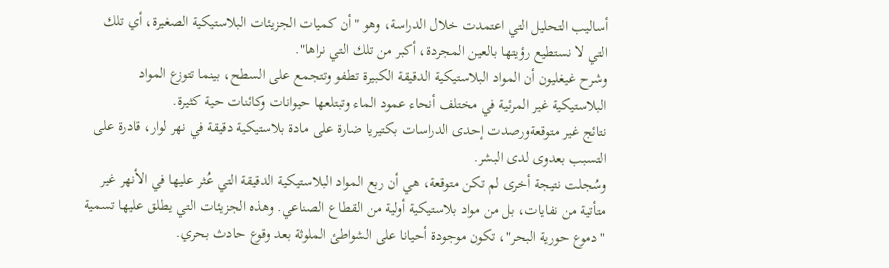أساليب التحليل التي اعتمدت خلال الدراسة، وهو "أن كميات الجزيئات البلاستيكية الصغيرة، أي تلك التي لا نستطيع رؤيتها بالعين المجردة، أكبر من تلك التي نراها".
وشرح غيغليون أن المواد البلاستيكية الدقيقة الكبيرة تطفو وتتجمع على السطح، بينما تتوزع المواد البلاستيكية غير المرئية في مختلف أنحاء عمود الماء وتبتلعها حيوانات وكائنات حية كثيرة.
نتائج غير متوقعةورصدت إحدى الدراسات بكتيريا ضارة على مادة بلاستيكية دقيقة في نهر لوار، قادرة على التسبب بعدوى لدى البشر.
وسُجلت نتيجة أخرى لم تكن متوقعة، هي أن ربع المواد البلاستيكية الدقيقة التي عُثر عليها في الأنهر غير متأتية من نفايات، بل من مواد بلاستيكية أولية من القطاع الصناعي. وهذه الجزيئات التي يطلق عليها تسمية "دموع حورية البحر"، تكون موجودة أحيانا على الشواطئ الملوثة بعد وقوع حادث بحري.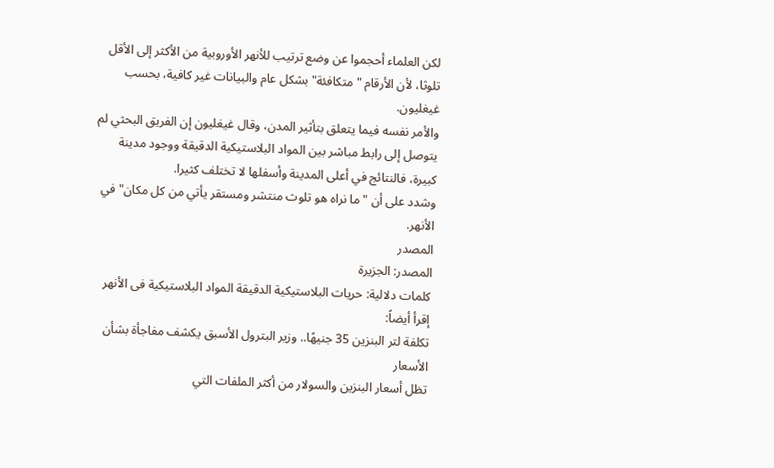لكن العلماء أحجموا عن وضع ترتيب للأنهر الأوروبية من الأكثر إلى الأقل تلوثا، لأن الأرقام "متكافئة" بشكل عام والبيانات غير كافية، بحسب غيغليون.
والأمر نفسه فيما يتعلق بتأثير المدن، وقال غيغليون إن الفريق البحثي لم يتوصل إلى رابط مباشر بين المواد البلاستيكية الدقيقة ووجود مدينة كبيرة، فالنتائج في أعلى المدينة وأسفلها لا تختلف كثيرا.
وشدد على أن "ما نراه هو تلوث منتشر ومستقر يأتي من كل مكان" في الأنهر.
المصدر
المصدر: الجزيرة
كلمات دلالية: حريات البلاستیکیة الدقیقة المواد البلاستیکیة فی الأنهر
إقرأ أيضاً:
تكلفة لتر البنزين 35 جنيهًا.. وزير البترول الأسبق يكشف مفاجأة بشأن الأسعار
تظل أسعار البنزين والسولار من أكثر الملفات التي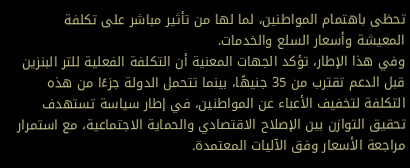تحظى باهتمام المواطنين، لما لها من تأثير مباشر على تكلفة المعيشة وأسعار السلع والخدمات.
وفي هذا الإطار، تؤكد الجهات المعنية أن التكلفة الفعلية للتر البنزين قبل الدعم تقترب من 35 جنيهًا، بينما تتحمل الدولة جزءًا من هذه التكلفة لتخفيف الأعباء عن المواطنين، في إطار سياسة تستهدف تحقيق التوازن بين الإصلاح الاقتصادي والحماية الاجتماعية، مع استمرار مراجعة الأسعار وفق الآليات المعتمدة.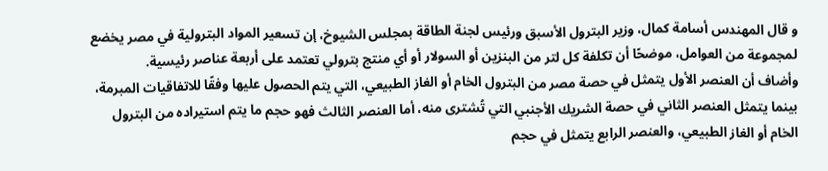و قال المهندس أسامة كمال، وزير البترول الأسبق ورئيس لجنة الطاقة بمجلس الشيوخ، إن تسعير المواد البترولية في مصر يخضع لمجموعة من العوامل، موضحًا أن تكلفة كل لتر من البنزين أو السولار أو أي منتج بترولي تعتمد على أربعة عناصر رئيسية.
وأضاف أن العنصر الأول يتمثل في حصة مصر من البترول الخام أو الغاز الطبيعي، التي يتم الحصول عليها وفقًا للاتفاقيات المبرمة، بينما يتمثل العنصر الثاني في حصة الشريك الأجنبي التي تُشترى منه، أما العنصر الثالث فهو حجم ما يتم استيراده من البترول الخام أو الغاز الطبيعي، والعنصر الرابع يتمثل في حجم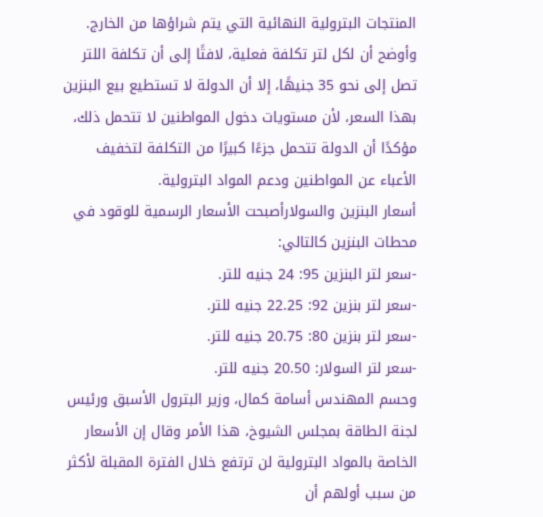المنتجات البترولية النهائية التي يتم شراؤها من الخارج.
وأوضح أن لكل لتر تكلفة فعلية، لافتًا إلى أن تكلفة اللتر تصل إلى نحو 35 جنيهًا، إلا أن الدولة لا تستطيع بيع البنزين بهذا السعر، لأن مستويات دخول المواطنين لا تتحمل ذلك، مؤكدًا أن الدولة تتحمل جزءًا كبيرًا من التكلفة لتخفيف الأعباء عن المواطنين ودعم المواد البترولية.
أسعار البنزين والسولارأصبحت الأسعار الرسمية للوقود في محطات البنزين كالتالي:
-سعر لتر البنزين 95: 24 جنيه للتر.
-سعر لتر بنزين 92: 22.25 جنيه للتر.
-سعر لتر بنزين 80: 20.75 جنيه للتر.
-سعر لتر السولار: 20.50 جنيه للتر.
وحسم المهندس أسامة كمال، وزير البترول الأسبق ورئيس لجنة الطاقة بمجلس الشيوخ، هذا الأمر وقال إن الأسعار الخاصة بالمواد البترولية لن ترتفع خلال الفترة المقبلة لأكثر من سبب أولهم أن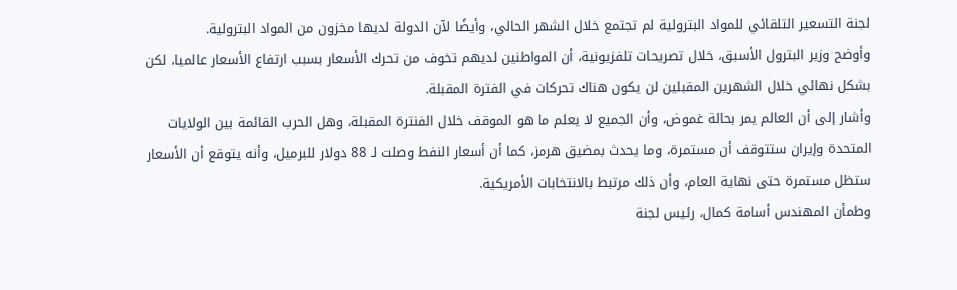لجنة التسعير التلقائي للمواد البترولية لم تجتمع خلال الشهر الحالي، وأيضًا لآن الدولة لديها مخزون من المواد البترولية.
وأوضح وزير البترول الأسبق، خلال تصريحات تلفزيونية، أن المواطنين لديهم تخوف من تحرك الأسعار بسبب ارتفاع الأسعار عالميا، لكن بشكل نهائي خلال الشهرين المقبلين لن يكون هناك تحركات في الفترة المقبلة.
وأشار إلى أن العالم يمر بحالة غموض، وأن الجميع لا يعلم ما هو الموقف خلال الفنترة المقبلة، وهل الحرب القائمة بين الولايات المتحدة وإيران ستتوقف أن مستمرة، وما يحدث بمضيق هرمز، كما أن أسعار النفط وصلت لـ 88 دولار للبرميل، وأنه يتوقع أن الأسعار ستظل مستمرة حتى نهاية العام، وأن ذلك مرتبط بالانتخابات الأمريكية.
وطمأن المهندس أسامة كمال، رئيس لجنة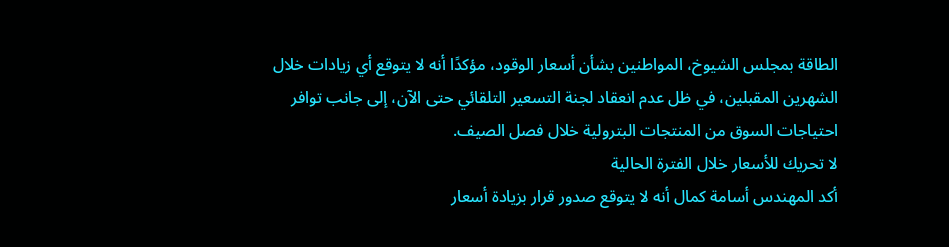الطاقة بمجلس الشيوخ، المواطنين بشأن أسعار الوقود، مؤكدًا أنه لا يتوقع أي زيادات خلال الشهرين المقبلين، في ظل عدم انعقاد لجنة التسعير التلقائي حتى الآن، إلى جانب توافر احتياجات السوق من المنتجات البترولية خلال فصل الصيف.
لا تحريك للأسعار خلال الفترة الحالية
أكد المهندس أسامة كمال أنه لا يتوقع صدور قرار بزيادة أسعار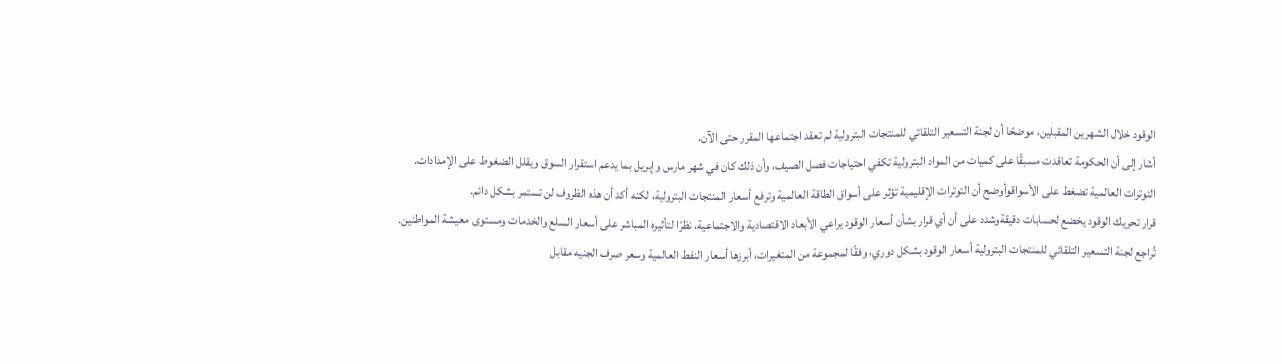الوقود خلال الشهرين المقبلين، موضحًا أن لجنة التسعير التلقائي للمنتجات البترولية لم تعقد اجتماعها المقرر حتى الآن.
أشار إلى أن الحكومة تعاقدت مسبقًا على كميات من المواد البترولية تكفي احتياجات فصل الصيف، وأن ذلك كان في شهر مارس وإبريل بما يدعم استقرار السوق ويقلل الضغوط على الإمدادات.
التوترات العالمية تضغط على الأسواقوأوضح أن التوترات الإقليمية تؤثر على أسواق الطاقة العالمية وترفع أسعار المنتجات البترولية، لكنه أكد أن هذه الظروف لن تستمر بشكل دائم.
قرار تحريك الوقود يخضع لحسابات دقيقةوشدد على أن أي قرار بشأن أسعار الوقود يراعي الأبعاد الاقتصادية والاجتماعية، نظرًا لتأثيره المباشر على أسعار السلع والخدمات ومستوى معيشة المواطنين.
تُراجع لجنة التسعير التلقائي للمنتجات البترولية أسعار الوقود بشكل دوري، وفقًا لمجموعة من المتغيرات، أبرزها أسعار النفط العالمية وسعر صرف الجنيه مقابل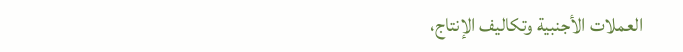العملات الأجنبية وتكاليف الإنتاج،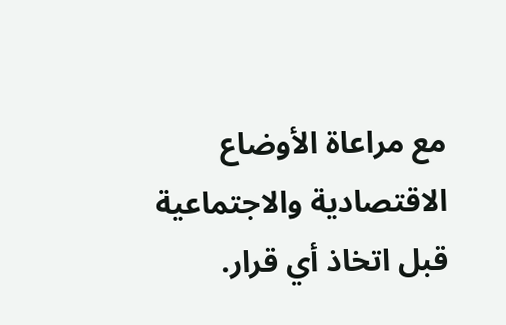مع مراعاة الأوضاع الاقتصادية والاجتماعية قبل اتخاذ أي قرار.